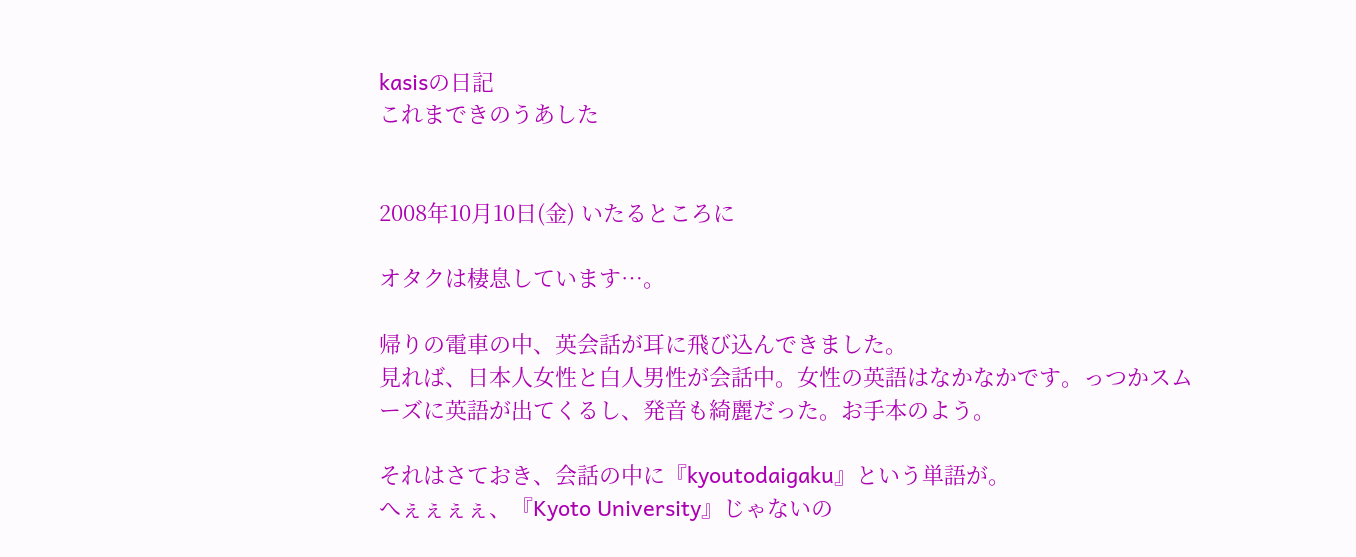kasisの日記
これまできのうあした


2008年10月10日(金) いたるところに

オタクは棲息しています…。

帰りの電車の中、英会話が耳に飛び込んできました。
見れば、日本人女性と白人男性が会話中。女性の英語はなかなかです。っつかスムーズに英語が出てくるし、発音も綺麗だった。お手本のよう。

それはさておき、会話の中に『kyoutodaigaku』という単語が。
へぇぇぇぇ、『Kyoto University』じゃないの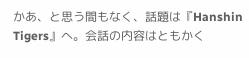かあ、と思う間もなく、話題は『Hanshin Tigers』へ。会話の内容はともかく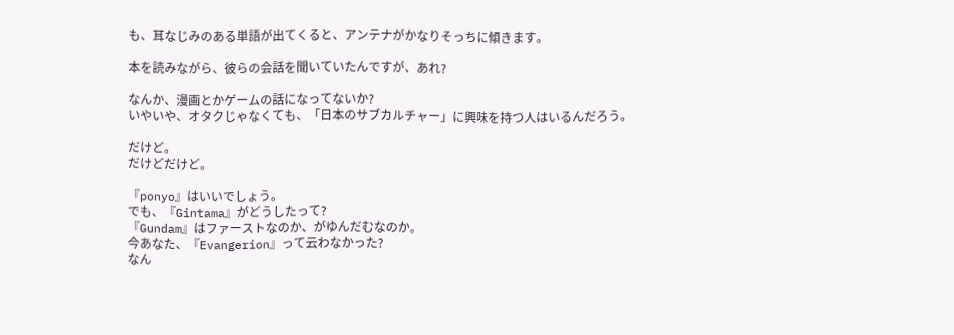も、耳なじみのある単語が出てくると、アンテナがかなりそっちに傾きます。

本を読みながら、彼らの会話を聞いていたんですが、あれ?

なんか、漫画とかゲームの話になってないか?
いやいや、オタクじゃなくても、「日本のサブカルチャー」に興味を持つ人はいるんだろう。

だけど。
だけどだけど。

『ponyo』はいいでしょう。
でも、『Gintama』がどうしたって?
『Gundam』はファーストなのか、がゆんだむなのか。
今あなた、『Evangerion』って云わなかった?
なん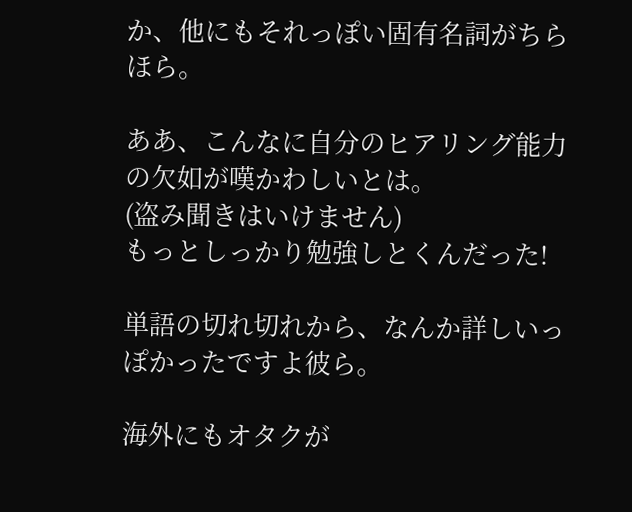か、他にもそれっぽい固有名詞がちらほら。

ああ、こんなに自分のヒアリング能力の欠如が嘆かわしいとは。
(盗み聞きはいけません)
もっとしっかり勉強しとくんだった!

単語の切れ切れから、なんか詳しいっぽかったですよ彼ら。

海外にもオタクが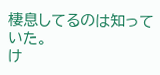棲息してるのは知っていた。
け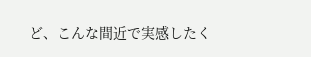ど、こんな間近で実感したく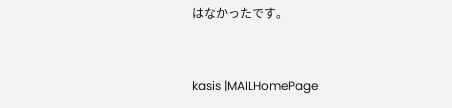はなかったです。


kasis |MAILHomePage